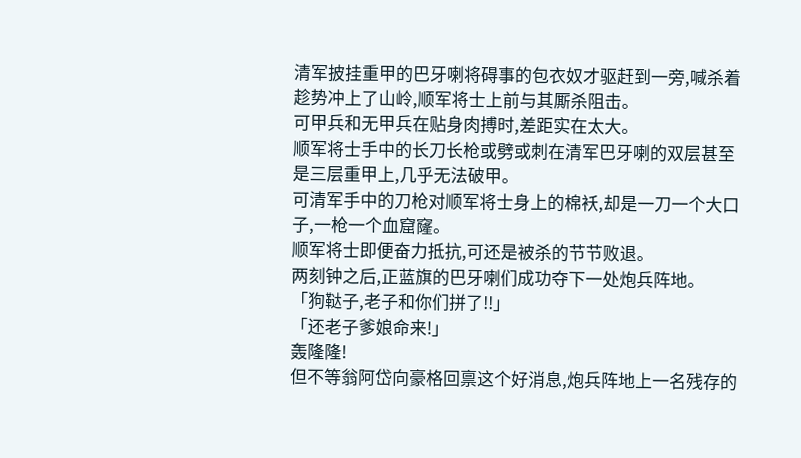清军披挂重甲的巴牙喇将碍事的包衣奴才驱赶到一旁,喊杀着趁势冲上了山岭,顺军将士上前与其厮杀阻击。
可甲兵和无甲兵在贴身肉搏时,差距实在太大。
顺军将士手中的长刀长枪或劈或刺在清军巴牙喇的双层甚至是三层重甲上,几乎无法破甲。
可清军手中的刀枪对顺军将士身上的棉袄,却是一刀一个大口子,一枪一个血窟窿。
顺军将士即便奋力抵抗,可还是被杀的节节败退。
两刻钟之后,正蓝旗的巴牙喇们成功夺下一处炮兵阵地。
「狗鞑子,老子和你们拼了!!」
「还老子爹娘命来!」
轰隆隆!
但不等翁阿岱向豪格回禀这个好消息,炮兵阵地上一名残存的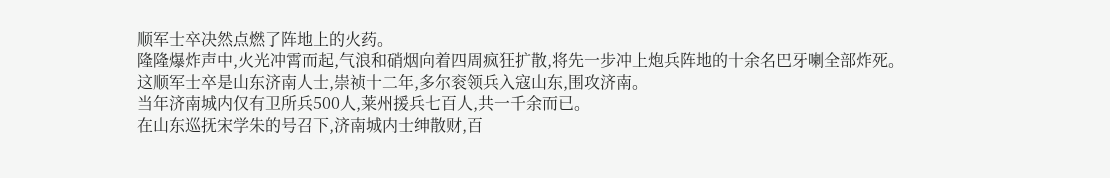顺军士卒决然点燃了阵地上的火药。
隆隆爆炸声中,火光冲霄而起,气浪和硝烟向着四周疯狂扩散,将先一步冲上炮兵阵地的十余名巴牙喇全部炸死。
这顺军士卒是山东济南人士,崇祯十二年,多尔衮领兵入寇山东,围攻济南。
当年济南城内仅有卫所兵500人,莱州援兵七百人,共一千余而已。
在山东巡抚宋学朱的号召下,济南城内士绅散财,百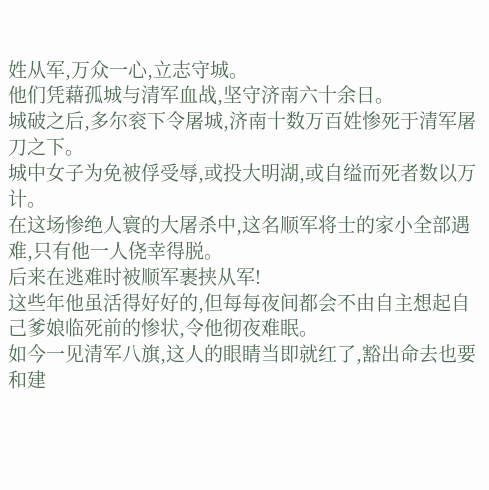姓从军,万众一心,立志守城。
他们凭藉孤城与清军血战,坚守济南六十余日。
城破之后,多尔衮下令屠城,济南十数万百姓惨死于清军屠刀之下。
城中女子为免被俘受辱,或投大明湖,或自缢而死者数以万计。
在这场惨绝人寰的大屠杀中,这名顺军将士的家小全部遇难,只有他一人侥幸得脱。
后来在逃难时被顺军裹挟从军!
这些年他虽活得好好的,但每每夜间都会不由自主想起自己爹娘临死前的惨状,令他彻夜难眠。
如今一见清军八旗,这人的眼睛当即就红了,豁出命去也要和建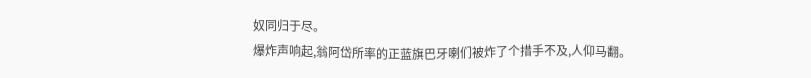奴同归于尽。
爆炸声响起,翁阿岱所率的正蓝旗巴牙喇们被炸了个措手不及,人仰马翻。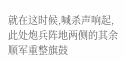就在这时候,喊杀声响起,此处炮兵阵地两侧的其余顺军重整旗鼓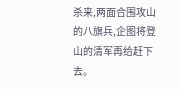杀来,两面合围攻山的八旗兵,企图将登山的清军再给赶下去。